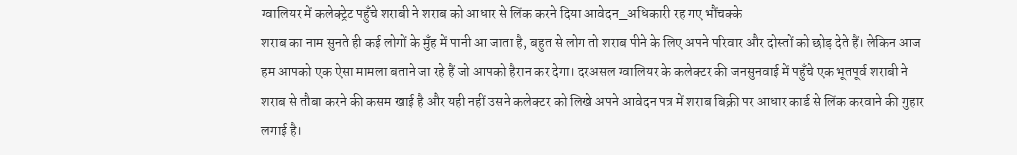ग्वालियर में कलेक्ट्रेट पहुँचे शराबी ने शराब को आधार से लिंक करने दिया आवेदन_अधिकारी रह गए भौंचक्के
शराब का नाम सुनते ही कई लोगों के मुँह में पानी आ जाता है, बहुत से लोग तो शराब पीने के लिए अपने परिवार और दोस्तों को छोड़ देते हैं। लेकिन आज हम आपको एक ऐसा मामला बताने जा रहे हैं जो आपको हैरान कर देगा। दरअसल ग्वालियर के कलेक्टर की जनसुनवाई में पहुँचे एक भूतपूर्व शराबी ने शराब से तौबा करने की कसम खाई है और यही नहीं उसने कलेक्टर को लिखे अपने आवेदन पत्र में शराब बिक्री पर आधार कार्ड से लिंक करवाने की गुहार लगाई है।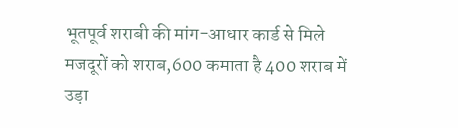भूतपूर्व शराबी की मांग-आधार कार्ड से मिले मजदूरों को शराब,600 कमाता है 400 शराब में उड़ा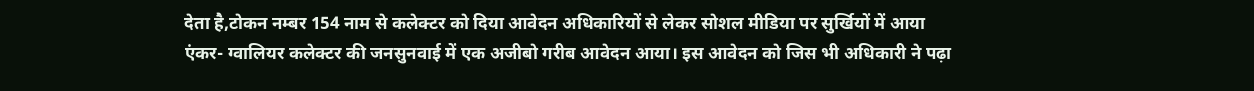देता है,टोकन नम्बर 154 नाम से कलेक्टर को दिया आवेदन अधिकारियों से लेकर सोशल मीडिया पर सुर्खियों में आया
एंकर- ग्वालियर कलेक्टर की जनसुनवाई में एक अजीबो गरीब आवेदन आया। इस आवेदन को जिस भी अधिकारी ने पढ़ा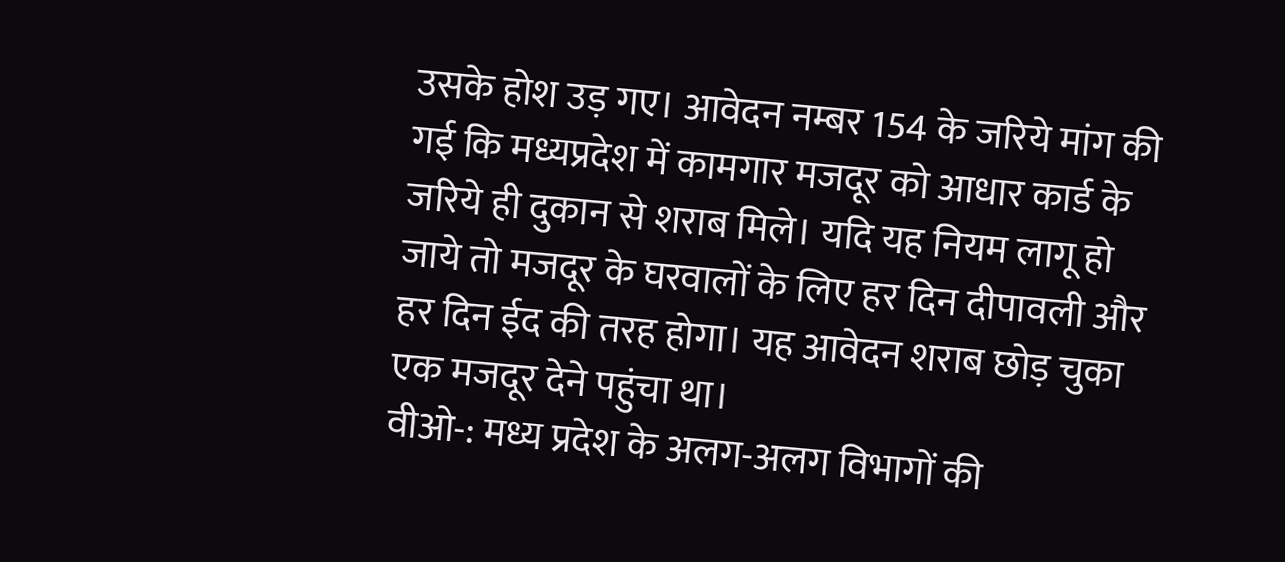उसके होश उड़ गए। आवेदन नम्बर 154 के जरिये मांग की गई कि मध्यप्रदेश में कामगार मजदूर को आधार कार्ड के जरिये ही दुकान से शराब मिले। यदि यह नियम लागू हो जाये तो मजदूर के घरवालों के लिए हर दिन दीपावली और हर दिन ईद की तरह होगा। यह आवेदन शराब छोड़ चुका एक मजदूर देने पहुंचा था।
वीओ-: मध्य प्रदेश के अलग-अलग विभागों की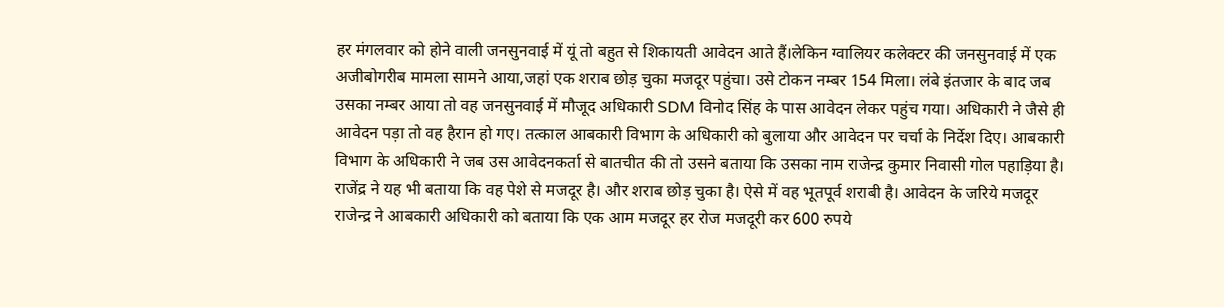हर मंगलवार को होने वाली जनसुनवाई में यूं तो बहुत से शिकायती आवेदन आते हैं।लेकिन ग्वालियर कलेक्टर की जनसुनवाई में एक अजीबोगरीब मामला सामने आया,जहां एक शराब छोड़ चुका मजदूर पहुंचा। उसे टोकन नम्बर 154 मिला। लंबे इंतजार के बाद जब उसका नम्बर आया तो वह जनसुनवाई में मौजूद अधिकारी SDM विनोद सिंह के पास आवेदन लेकर पहुंच गया। अधिकारी ने जैसे ही आवेदन पड़ा तो वह हैरान हो गए। तत्काल आबकारी विभाग के अधिकारी को बुलाया और आवेदन पर चर्चा के निर्देश दिए। आबकारी विभाग के अधिकारी ने जब उस आवेदनकर्ता से बातचीत की तो उसने बताया कि उसका नाम राजेन्द्र कुमार निवासी गोल पहाड़िया है। राजेंद्र ने यह भी बताया कि वह पेशे से मजदूर है। और शराब छोड़ चुका है। ऐसे में वह भूतपूर्व शराबी है। आवेदन के जरिये मजदूर राजेन्द्र ने आबकारी अधिकारी को बताया कि एक आम मजदूर हर रोज मजदूरी कर 600 रुपये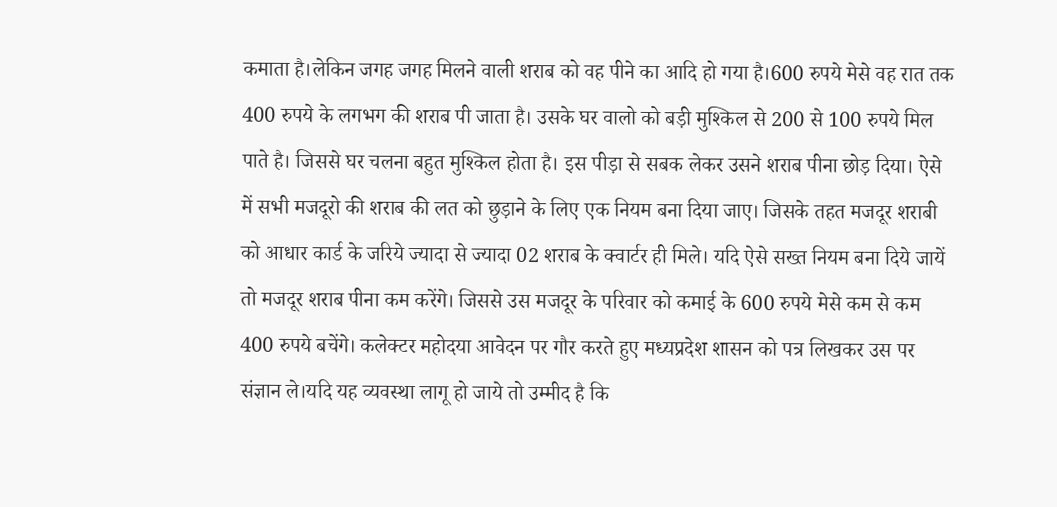कमाता है।लेकिन जगह जगह मिलने वाली शराब को वह पीने का आदि हो गया है।600 रुपये मेसे वह रात तक 400 रुपये के लगभग की शराब पी जाता है। उसके घर वालो को बड़ी मुश्किल से 200 से 100 रुपये मिल पाते है। जिससे घर चलना बहुत मुश्किल होता है। इस पीड़ा से सबक लेकर उसने शराब पीना छोड़ दिया। ऐसे में सभी मजदूरो की शराब की लत को छुड़ाने के लिए एक नियम बना दिया जाए। जिसके तहत मजदूर शराबी को आधार कार्ड के जरिये ज्यादा से ज्यादा 02 शराब के क्वार्टर ही मिले। यदि ऐसे सख्त नियम बना दिये जायें तो मजदूर शराब पीना कम करेंगे। जिससे उस मजदूर के परिवार को कमाई के 600 रुपये मेसे कम से कम 400 रुपये बचेंगे। कलेक्टर महोदया आवेदन पर गौर करते हुए मध्यप्रदेश शासन को पत्र लिखकर उस पर संज्ञान ले।यदि यह व्यवस्था लागू हो जाये तो उम्मीद है कि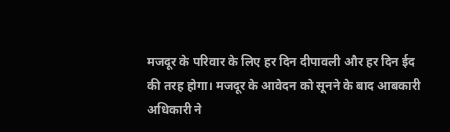मजदूर के परिवार के लिए हर दिन दीपावली और हर दिन ईद की तरह होगा। मजदूर के आवेदन को सूनने के बाद आबकारी अधिकारी ने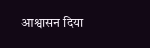आश्वासन दिया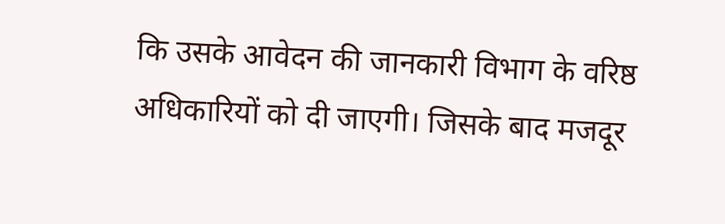कि उसके आवेदन की जानकारी विभाग के वरिष्ठ अधिकारियों को दी जाएगी। जिसके बाद मजदूर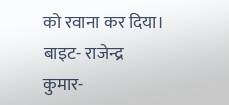को रवाना कर दिया।
बाइट- राजेन्द्र कुमार-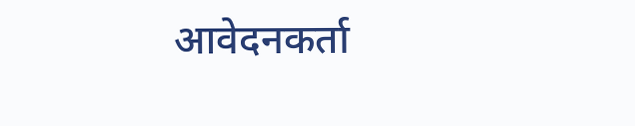आवेदनकर्ता